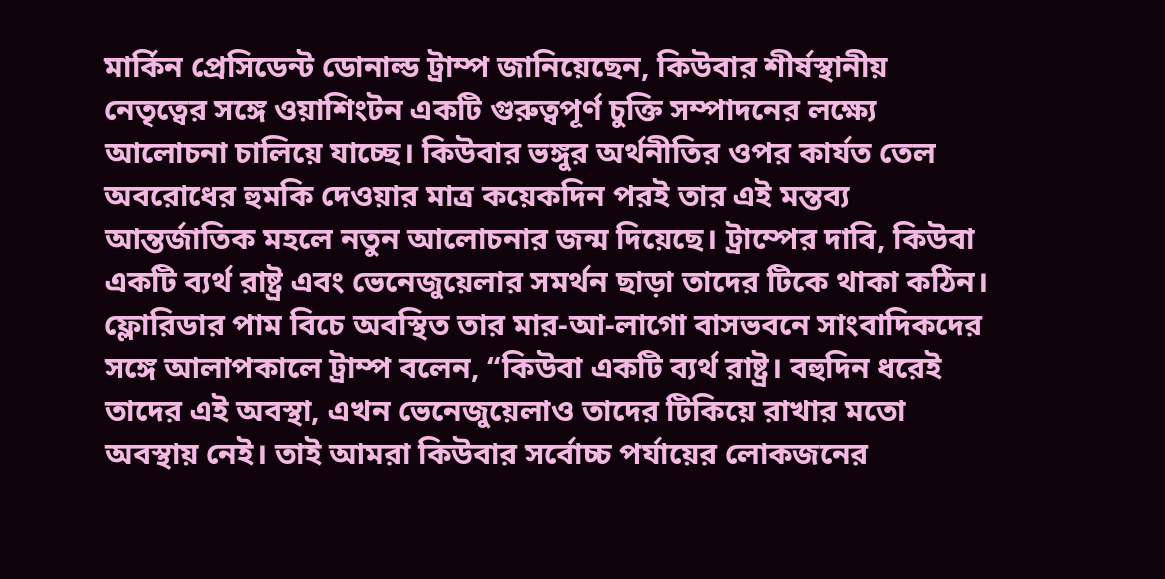মার্কিন প্রেসিডেন্ট ডোনাল্ড ট্রাম্প জানিয়েছেন, কিউবার শীর্ষস্থানীয় নেতৃত্বের সঙ্গে ওয়াশিংটন একটি গুরুত্বপূর্ণ চুক্তি সম্পাদনের লক্ষ্যে আলোচনা চালিয়ে যাচ্ছে। কিউবার ভঙ্গুর অর্থনীতির ওপর কার্যত তেল অবরোধের হুমকি দেওয়ার মাত্র কয়েকদিন পরই তার এই মন্তব্য আন্তর্জাতিক মহলে নতুন আলোচনার জন্ম দিয়েছে। ট্রাম্পের দাবি, কিউবা একটি ব্যর্থ রাষ্ট্র এবং ভেনেজুয়েলার সমর্থন ছাড়া তাদের টিকে থাকা কঠিন।
ফ্লোরিডার পাম বিচে অবস্থিত তার মার-আ-লাগো বাসভবনে সাংবাদিকদের সঙ্গে আলাপকালে ট্রাম্প বলেন, “কিউবা একটি ব্যর্থ রাষ্ট্র। বহুদিন ধরেই তাদের এই অবস্থা, এখন ভেনেজুয়েলাও তাদের টিকিয়ে রাখার মতো অবস্থায় নেই। তাই আমরা কিউবার সর্বোচ্চ পর্যায়ের লোকজনের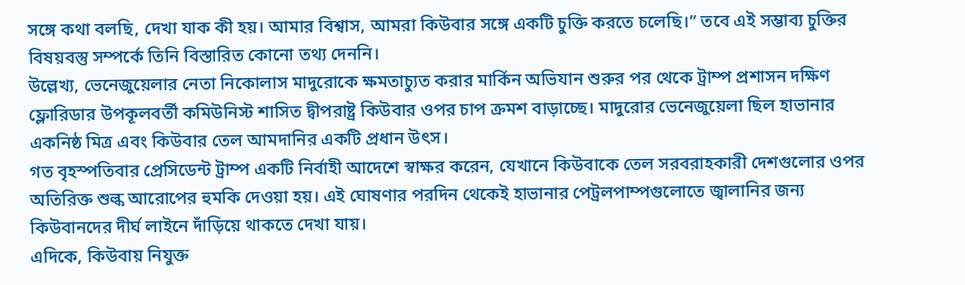সঙ্গে কথা বলছি, দেখা যাক কী হয়। আমার বিশ্বাস, আমরা কিউবার সঙ্গে একটি চুক্তি করতে চলেছি।” তবে এই সম্ভাব্য চুক্তির বিষয়বস্তু সম্পর্কে তিনি বিস্তারিত কোনো তথ্য দেননি।
উল্লেখ্য, ভেনেজুয়েলার নেতা নিকোলাস মাদুরোকে ক্ষমতাচ্যুত করার মার্কিন অভিযান শুরুর পর থেকে ট্রাম্প প্রশাসন দক্ষিণ ফ্লোরিডার উপকূলবর্তী কমিউনিস্ট শাসিত দ্বীপরাষ্ট্র কিউবার ওপর চাপ ক্রমশ বাড়াচ্ছে। মাদুরোর ভেনেজুয়েলা ছিল হাভানার একনিষ্ঠ মিত্র এবং কিউবার তেল আমদানির একটি প্রধান উৎস।
গত বৃহস্পতিবার প্রেসিডেন্ট ট্রাম্প একটি নির্বাহী আদেশে স্বাক্ষর করেন, যেখানে কিউবাকে তেল সরবরাহকারী দেশগুলোর ওপর অতিরিক্ত শুল্ক আরোপের হুমকি দেওয়া হয়। এই ঘোষণার পরদিন থেকেই হাভানার পেট্রলপাম্পগুলোতে জ্বালানির জন্য কিউবানদের দীর্ঘ লাইনে দাঁড়িয়ে থাকতে দেখা যায়।
এদিকে, কিউবায় নিযুক্ত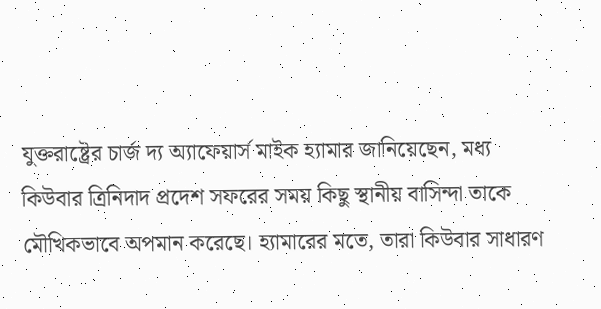যুক্তরাষ্ট্রের চার্জ দ্য অ্যাফেয়ার্স মাইক হ্যামার জানিয়েছেন, মধ্য কিউবার ত্রিনিদাদ প্রদেশ সফরের সময় কিছু স্থানীয় বাসিন্দা তাকে মৌখিকভাবে অপমান করেছে। হ্যামারের মতে, তারা কিউবার সাধারণ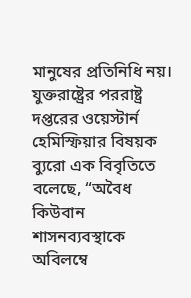মানুষের প্রতিনিধি নয়। যুক্তরাষ্ট্রের পররাষ্ট্র দপ্তরের ওয়েস্টার্ন হেমিস্ফিয়ার বিষয়ক ব্যুরো এক বিবৃতিতে বলেছে, “অবৈধ কিউবান শাসনব্যবস্থাকে অবিলম্বে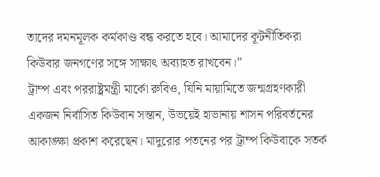তাদের দমনমূলক কর্মকাণ্ড বন্ধ করতে হবে। আমাদের কূটনীতিকরা কিউবার জনগণের সঙ্গে সাক্ষাৎ অব্যাহত রাখবেন।”
ট্রাম্প এবং পররাষ্ট্রমন্ত্রী মার্কো রুবিও, যিনি মায়ামিতে জন্মগ্রহণকারী একজন নির্বাসিত কিউবান সন্তান, উভয়েই হাভানায় শাসন পরিবর্তনের আকাঙ্ক্ষা প্রকাশ করেছেন। মাদুরোর পতনের পর ট্রাম্প কিউবাকে সতর্ক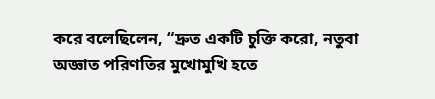করে বলেছিলেন, “দ্রুত একটি চুক্তি করো, নতুবা অজ্ঞাত পরিণতির মুখোমুখি হতে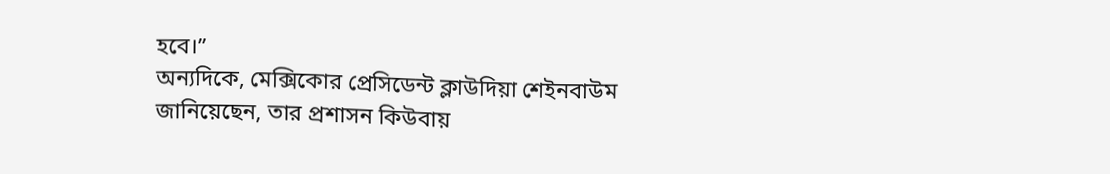হবে।”
অন্যদিকে, মেক্সিকোর প্রেসিডেন্ট ক্লাউদিয়া শেইনবাউম জানিয়েছেন, তার প্রশাসন কিউবায়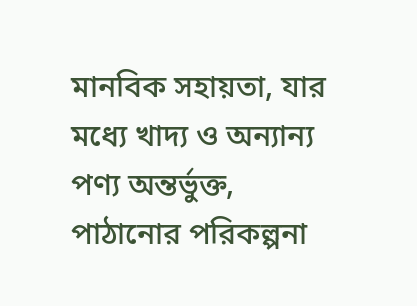মানবিক সহায়তা, যার মধ্যে খাদ্য ও অন্যান্য পণ্য অন্তর্ভুক্ত, পাঠানোর পরিকল্পনা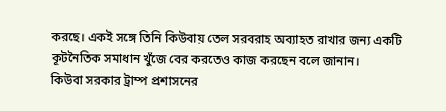করছে। একই সঙ্গে তিনি কিউবায় তেল সরবরাহ অব্যাহত রাখার জন্য একটি কূটনৈতিক সমাধান খুঁজে বের করতেও কাজ করছেন বলে জানান।
কিউবা সরকার ট্রাম্প প্রশাসনের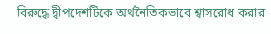বিরুদ্ধে দ্বীপদেশটিকে অর্থনৈতিকভাবে শ্বাসরোধ করার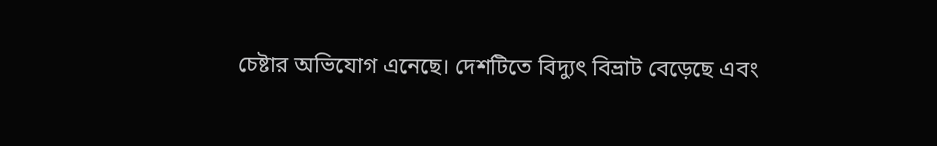চেষ্টার অভিযোগ এনেছে। দেশটিতে বিদ্যুৎ বিভ্রাট বেড়েছে এবং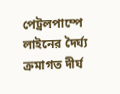পেট্রলপাম্পে লাইনের দৈর্ঘ্য ক্রমাগত দীর্ঘ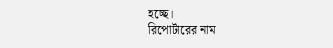হচ্ছে।
রিপোর্টারের নাম